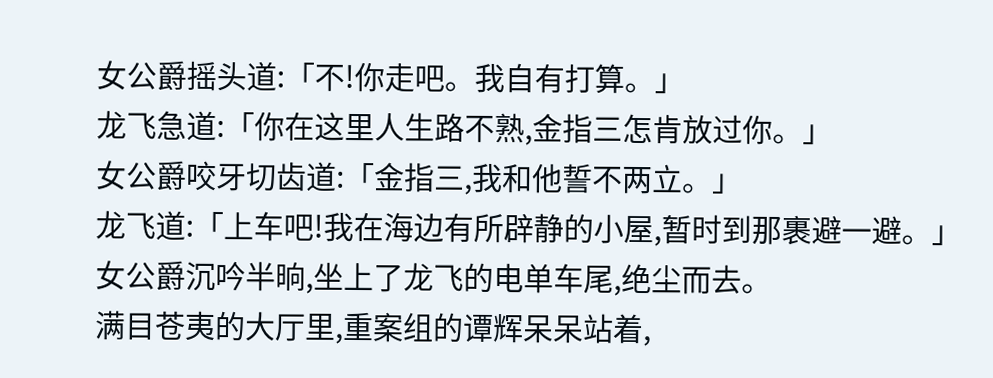女公爵摇头道:「不!你走吧。我自有打算。」
龙飞急道:「你在这里人生路不熟,金指三怎肯放过你。」
女公爵咬牙切齿道:「金指三,我和他誓不两立。」
龙飞道:「上车吧!我在海边有所辟静的小屋,暂时到那裹避一避。」
女公爵沉吟半晌,坐上了龙飞的电单车尾,绝尘而去。
满目苍夷的大厅里,重案组的谭辉呆呆站着,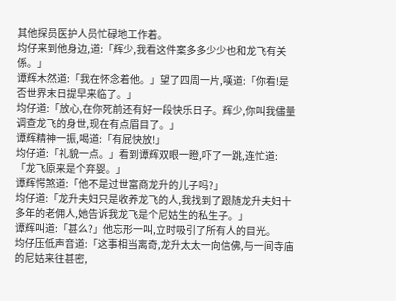其他探员医护人员忙碌地工作着。
均仔来到他身边,道:「辉少,我看这件案多多少少也和龙飞有关係。」
谭辉木然道:「我在怀念着他。」望了四周一片,嘆道:「你看!是否世界末日提早来临了。」
均仔道:「放心,在你死前还有好一段快乐日子。辉少,你叫我儘量调查龙飞的身世,现在有点眉目了。」
谭辉精神一振,喝道:「有屁快放!」
均仔道:「礼貌一点。」看到谭辉双眼一瞪,吓了一跳,连忙道:「龙飞原来是个弃婴。」
谭辉愕煞道:「他不是过世富商龙升的儿子吗?」
均仔道:「龙升夫妇只是收养龙飞的人,我找到了跟随龙升夫妇十多年的老佣人,她告诉我龙飞是个尼姑生的私生子。」
谭辉叫道:「甚么?」他忘形一叫,立时吸引了所有人的目光。
均仔压低声音道:「这事相当离奇,龙升太太一向信佛,与一间寺庙的尼姑来往甚密,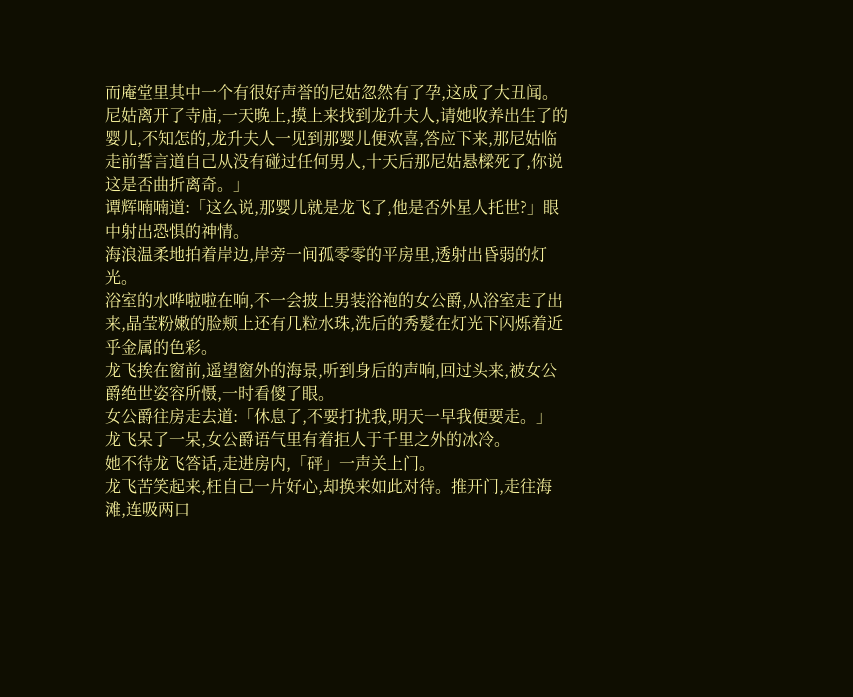而庵堂里其中一个有很好声誉的尼姑忽然有了孕,这成了大丑闻。
尼姑离开了寺庙,一天晚上,摸上来找到龙升夫人,请她收养出生了的婴儿,不知怎的,龙升夫人一见到那婴儿便欢喜,答应下来,那尼姑临走前誓言道自己从没有碰过任何男人,十天后那尼姑悬樑死了,你说这是否曲折离奇。」
谭辉喃喃道:「这么说,那婴儿就是龙飞了,他是否外星人托世?」眼中射出恐惧的神情。
海浪温柔地拍着岸边,岸旁一间孤零零的平房里,透射出昏弱的灯光。
浴室的水哗啦啦在响,不一会披上男装浴袍的女公爵,从浴室走了出来,晶莹粉嫩的脸颊上还有几粒水珠,洗后的秀髮在灯光下闪烁着近乎金属的色彩。
龙飞挨在窗前,遥望窗外的海景,听到身后的声响,回过头来,被女公爵绝世姿容所慑,一时看傻了眼。
女公爵往房走去道:「休息了,不要打扰我,明天一早我便要走。」
龙飞呆了一呆,女公爵语气里有着拒人于千里之外的冰冷。
她不待龙飞答话,走进房内,「砰」一声关上门。
龙飞苦笑起来,枉自己一片好心,却换来如此对待。推开门,走往海滩,连吸两口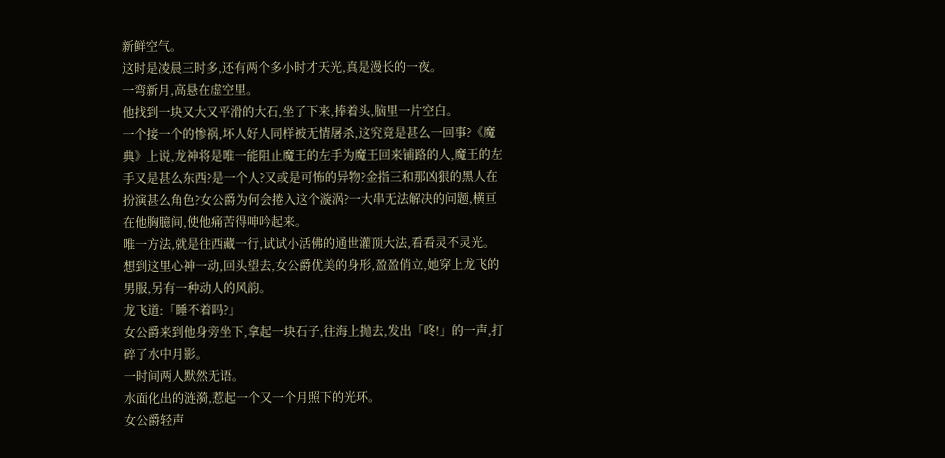新鲜空气。
这时是凌晨三时多,还有两个多小时才天光,真是漫长的一夜。
一弯新月,高悬在虚空里。
他找到一块又大又平滑的大石,坐了下来,捧着头,脑里一片空白。
一个接一个的惨祸,坏人好人同样被无情屠杀,这究竟是甚么一回事?《魔典》上说,龙神将是唯一能阻止魔王的左手为魔王回来铺路的人,魔王的左手又是甚么东西?是一个人?又或是可怖的异物?金指三和那凶狠的黑人在扮演甚么角色?女公爵为何会捲入这个漩涡?一大串无法解决的问题,横亘在他胸臆间,使他痛苦得呻吟起来。
唯一方法,就是往西藏一行,试试小活佛的通世灌顶大法,看看灵不灵光。
想到这里心神一动,回头望去,女公爵优美的身形,盈盈俏立,她穿上龙飞的男服,另有一种动人的风韵。
龙飞道:「睡不着吗?」
女公爵来到他身旁坐下,拿起一块石子,往海上抛去,发出「咚!」的一声,打碎了水中月影。
一时间两人默然无语。
水面化出的涟漪,惹起一个又一个月照下的光环。
女公爵轻声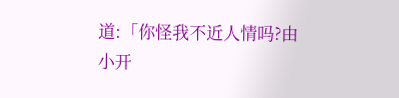道:「你怪我不近人情吗?由小开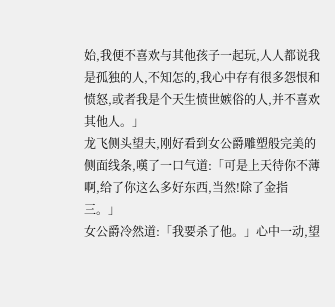始,我便不喜欢与其他孩子一起玩,人人都说我是孤独的人,不知怎的,我心中存有很多怨恨和愤怒,或者我是个天生愤世嫉俗的人,并不喜欢其他人。」
龙飞侧头望夫,刚好看到女公爵雕塑般完美的侧面线条,嘆了一口气道:「可是上天待你不薄啊,给了你这么多好东西,当然!除了金指三。」
女公爵冷然道:「我要杀了他。」心中一动,望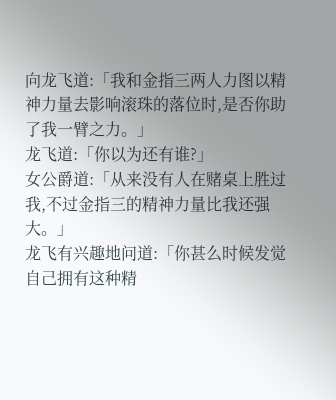向龙飞道:「我和金指三两人力图以精神力量去影响滚珠的落位时,是否你助了我一臂之力。」
龙飞道:「你以为还有谁?」
女公爵道:「从来没有人在赌桌上胜过我,不过金指三的精神力量比我还强大。」
龙飞有兴趣地问道:「你甚么时候发觉自己拥有这种精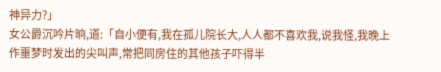神异力?」
女公爵沉吟片晌,道:「自小便有,我在孤儿院长大,人人都不喜欢我,说我怪,我晚上作噩梦时发出的尖叫声,常把同房住的其他孩子吓得半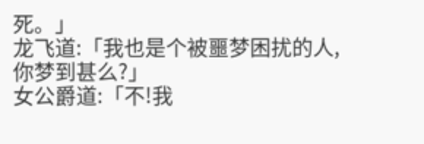死。」
龙飞道:「我也是个被噩梦困扰的人,你梦到甚么?」
女公爵道:「不!我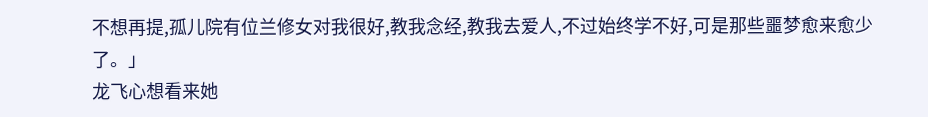不想再提,孤儿院有位兰修女对我很好,教我念经,教我去爱人,不过始终学不好,可是那些噩梦愈来愈少了。」
龙飞心想看来她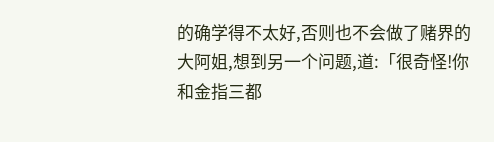的确学得不太好,否则也不会做了赌界的大阿姐,想到另一个问题,道:「很奇怪!你和金指三都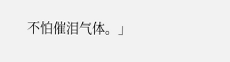不怕催泪气体。」